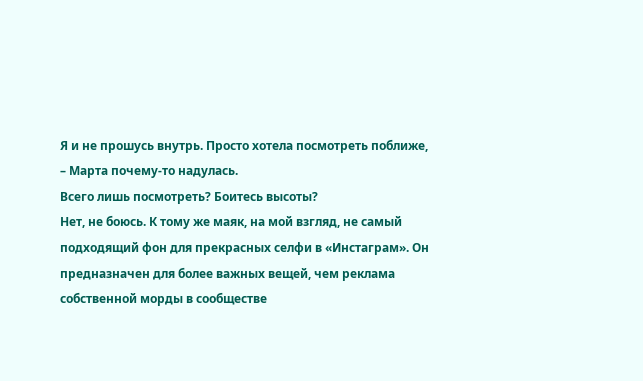Я и не прошусь внутрь. Просто хотела посмотреть поближе, – Марта почему-то надулась.
Всего лишь посмотреть? Боитесь высоты?
Нет, не боюсь. К тому же маяк, на мой взгляд, не самый подходящий фон для прекрасных селфи в «Инстаграм». Он предназначен для более важных вещей, чем реклама собственной морды в сообществе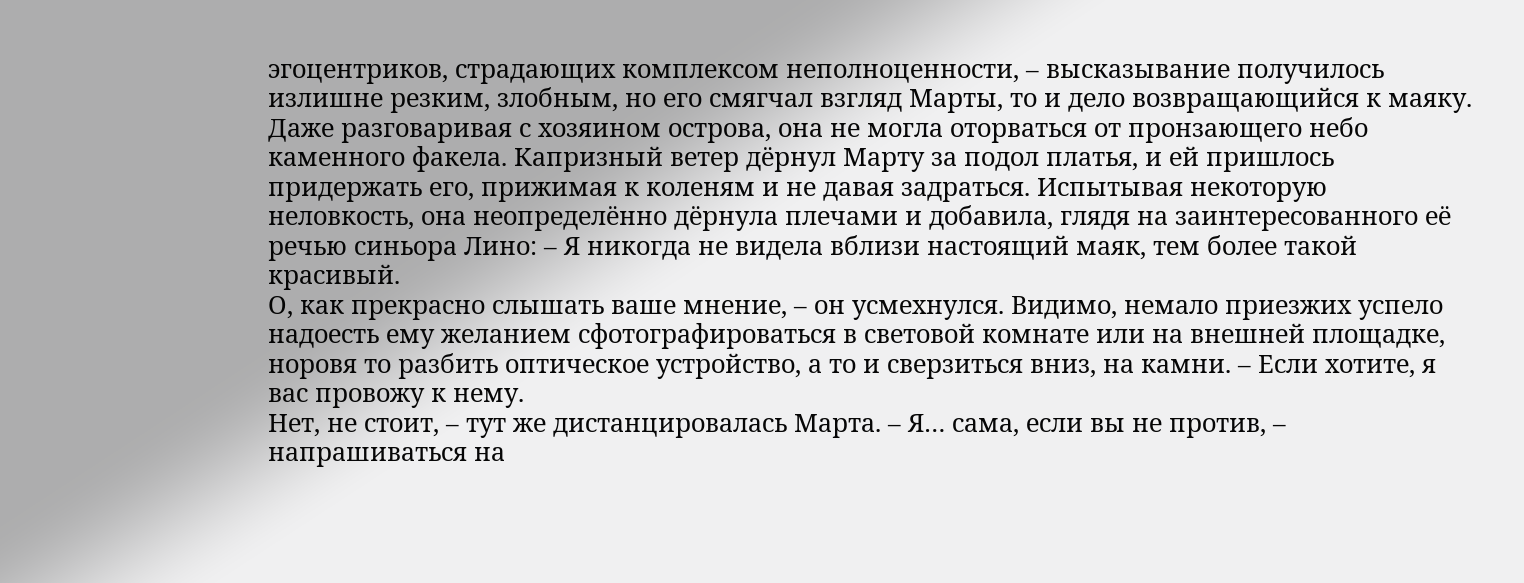эгоцентриков, страдающих комплексом неполноценности, – высказывание получилось излишне резким, злобным, но его смягчал взгляд Марты, то и дело возвращающийся к маяку. Даже разговаривая с хозяином острова, она не могла оторваться от пронзающего небо каменного факела. Капризный ветер дёрнул Марту за подол платья, и ей пришлось придержать его, прижимая к коленям и не давая задраться. Испытывая некоторую неловкость, она неопределённо дёрнула плечами и добавила, глядя на заинтересованного её речью синьора Лино: – Я никогда не видела вблизи настоящий маяк, тем более такой красивый.
О, как прекрасно слышать ваше мнение, – он усмехнулся. Видимо, немало приезжих успело надоесть ему желанием сфотографироваться в световой комнате или на внешней площадке, норовя то разбить оптическое устройство, а то и сверзиться вниз, на камни. – Если хотите, я вас провожу к нему.
Нет, не стоит, – тут же дистанцировалась Марта. – Я… сама, если вы не против, – напрашиваться на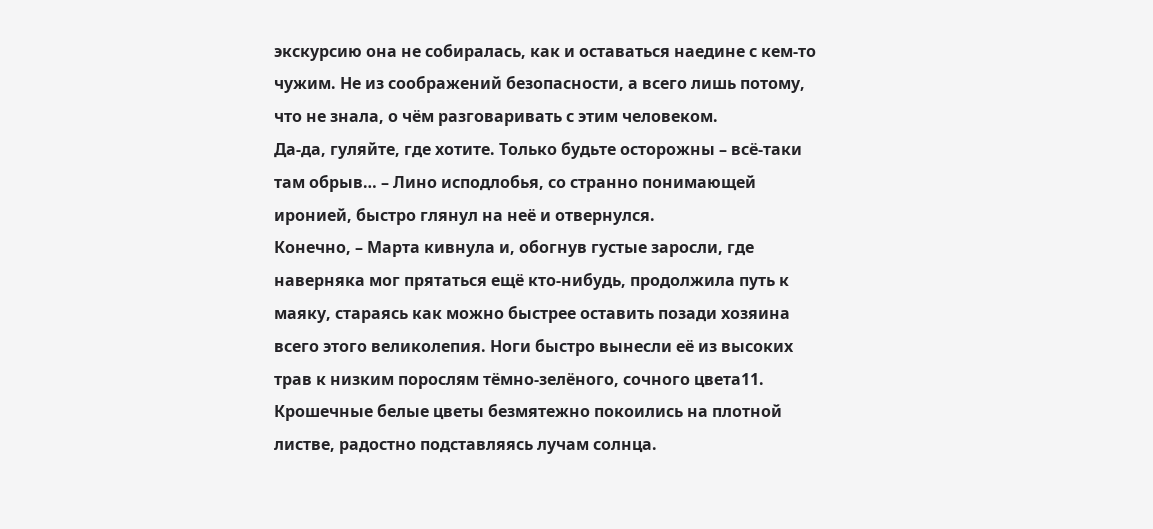экскурсию она не собиралась, как и оставаться наедине с кем-то чужим. Не из соображений безопасности, а всего лишь потому, что не знала, о чём разговаривать с этим человеком.
Да-да, гуляйте, где хотите. Только будьте осторожны – всё-таки там обрыв… – Лино исподлобья, со странно понимающей иронией, быстро глянул на неё и отвернулся.
Конечно, – Марта кивнула и, обогнув густые заросли, где наверняка мог прятаться ещё кто-нибудь, продолжила путь к маяку, стараясь как можно быстрее оставить позади хозяина всего этого великолепия. Ноги быстро вынесли её из высоких трав к низким порослям тёмно-зелёного, сочного цвета11. Крошечные белые цветы безмятежно покоились на плотной листве, радостно подставляясь лучам солнца.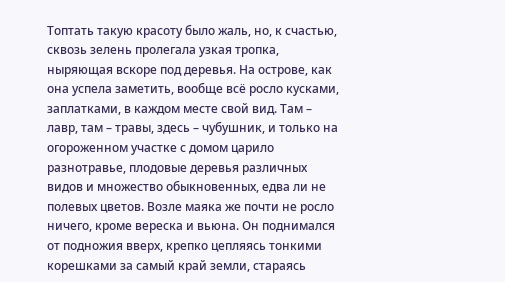Топтать такую красоту было жаль, но, к счастью, сквозь зелень пролегала узкая тропка, ныряющая вскоре под деревья. На острове, как она успела заметить, вообще всё росло кусками, заплатками, в каждом месте свой вид. Там – лавр, там – травы, здесь – чубушник, и только на огороженном участке с домом царило разнотравье, плодовые деревья различных видов и множество обыкновенных, едва ли не полевых цветов. Возле маяка же почти не росло ничего, кроме вереска и вьюна. Он поднимался от подножия вверх, крепко цепляясь тонкими корешками за самый край земли, стараясь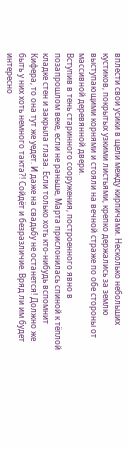вплести свои усики в щели между кирпичами. Несколько небольших кустиков, покрытых узкими листьями, крепко держались за землю выступающими корнями и стояли на вечной страже по обе стороны от массивной деревянной двери.
Вступив в тень старинного сооружения, построенного явно в позапрошлом веке, если не раньше, Марта прислонилась спиной к тёплой кладке стен и закрыла глаза. Если только хоть кто-нибудь вспомнит Кифера, то она тут же уедет. И даже на свадьбу не останется! Должно же быть у них хоть немного такта?! Сойдёт и безразличие. Вряд ли им будет интересно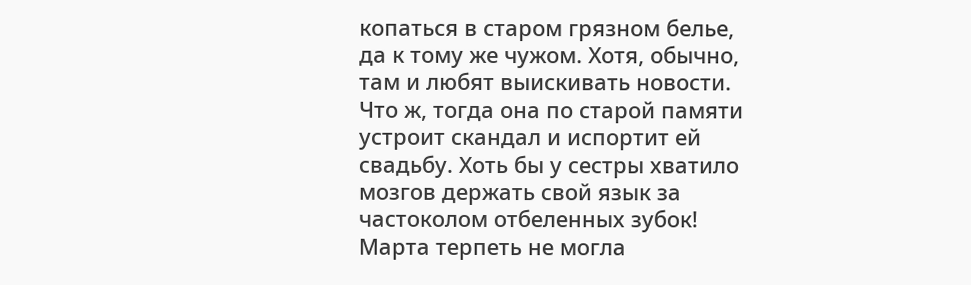копаться в старом грязном белье, да к тому же чужом. Хотя, обычно, там и любят выискивать новости. Что ж, тогда она по старой памяти устроит скандал и испортит ей свадьбу. Хоть бы у сестры хватило мозгов держать свой язык за частоколом отбеленных зубок! Марта терпеть не могла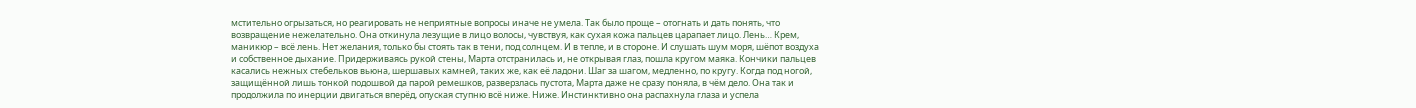мстительно огрызаться, но реагировать не неприятные вопросы иначе не умела. Так было проще – отогнать и дать понять, что возвращение нежелательно. Она откинула лезущие в лицо волосы, чувствуя, как сухая кожа пальцев царапает лицо. Лень… Крем, маникюр – всё лень. Нет желания, только бы стоять так в тени, под солнцем. И в тепле, и в стороне. И слушать шум моря, шёпот воздуха и собственное дыхание. Придерживаясь рукой стены, Марта отстранилась и, не открывая глаз, пошла кругом маяка. Кончики пальцев касались нежных стебельков вьюна, шершавых камней, таких же, как её ладони. Шаг за шагом, медленно, по кругу. Когда под ногой, защищённой лишь тонкой подошвой да парой ремешков, разверзлась пустота, Марта даже не сразу поняла, в чём дело. Она так и продолжила по инерции двигаться вперёд, опуская ступню всё ниже. Ниже. Инстинктивно она распахнула глаза и успела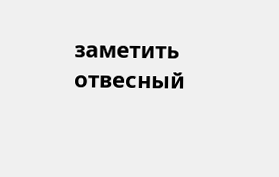заметить отвесный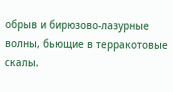обрыв и бирюзово-лазурные волны, бьющие в терракотовые скалы.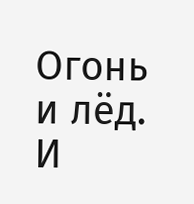Огонь и лёд. И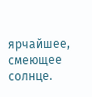ярчайшее, смеющее солнце.